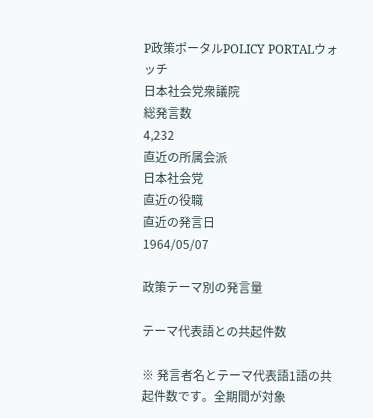P政策ポータルPOLICY PORTALウォッチ
日本社会党衆議院
総発言数
4,232
直近の所属会派
日本社会党
直近の役職
直近の発言日
1964/05/07

政策テーマ別の発言量

テーマ代表語との共起件数

※ 発言者名とテーマ代表語1語の共起件数です。全期間が対象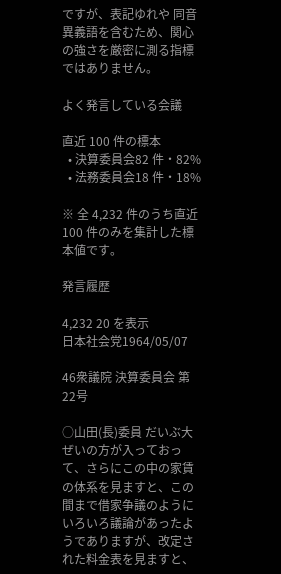ですが、表記ゆれや 同音異義語を含むため、関心の強さを厳密に測る指標ではありません。

よく発言している会議

直近 100 件の標本
  • 決算委員会82 件・82%
  • 法務委員会18 件・18%

※ 全 4,232 件のうち直近 100 件のみを集計した標本値です。

発言履歴

4,232 20 を表示
日本社会党1964/05/07

46衆議院 決算委員会 第22号

○山田(長)委員 だいぶ大ぜいの方が入っておって、さらにこの中の家賃の体系を見ますと、この間まで借家争議のようにいろいろ議論があったようでありますが、改定された料金表を見ますと、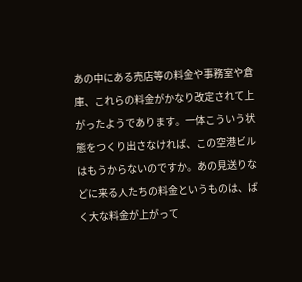あの中にある売店等の料金や事務室や倉庫、これらの料金がかなり改定されて上がったようであります。一体こういう状態をつくり出さなければ、この空港ビルはもうからないのですか。あの見送りなどに来る人たちの料金というものは、ばく大な料金が上がって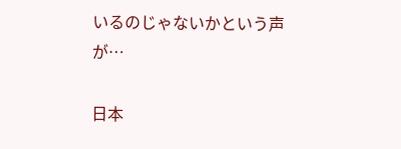いるのじゃないかという声が…

日本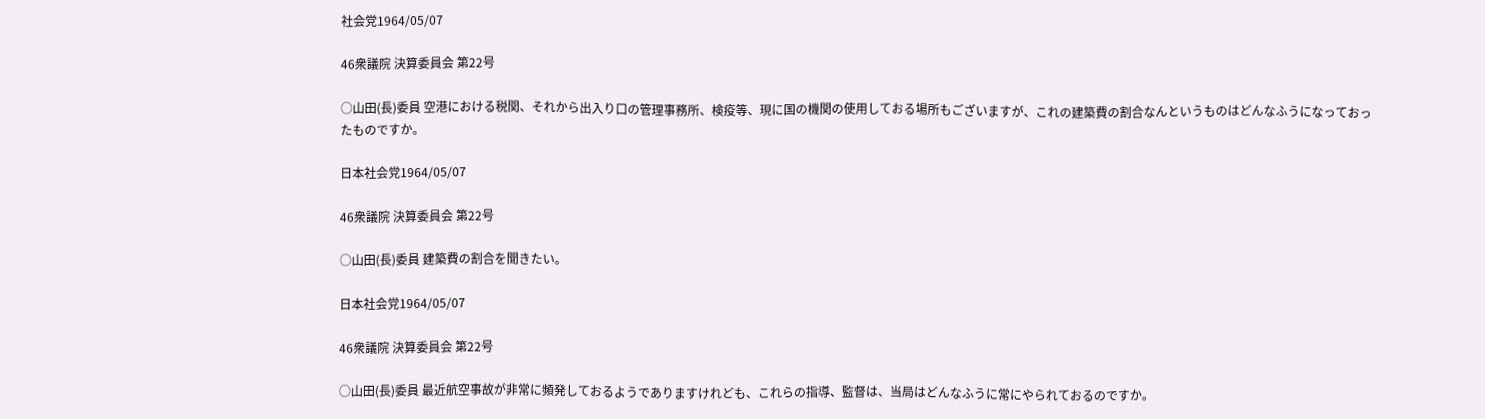社会党1964/05/07

46衆議院 決算委員会 第22号

○山田(長)委員 空港における税関、それから出入り口の管理事務所、検疫等、現に国の機関の使用しておる場所もございますが、これの建築費の割合なんというものはどんなふうになっておったものですか。

日本社会党1964/05/07

46衆議院 決算委員会 第22号

○山田(長)委員 建築費の割合を聞きたい。

日本社会党1964/05/07

46衆議院 決算委員会 第22号

○山田(長)委員 最近航空事故が非常に頻発しておるようでありますけれども、これらの指導、監督は、当局はどんなふうに常にやられておるのですか。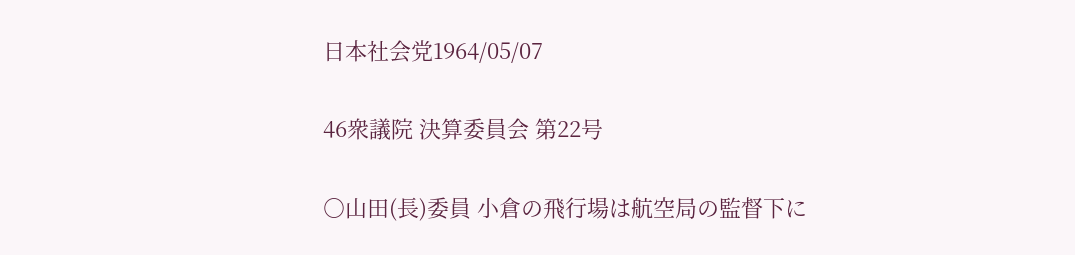日本社会党1964/05/07

46衆議院 決算委員会 第22号

○山田(長)委員 小倉の飛行場は航空局の監督下に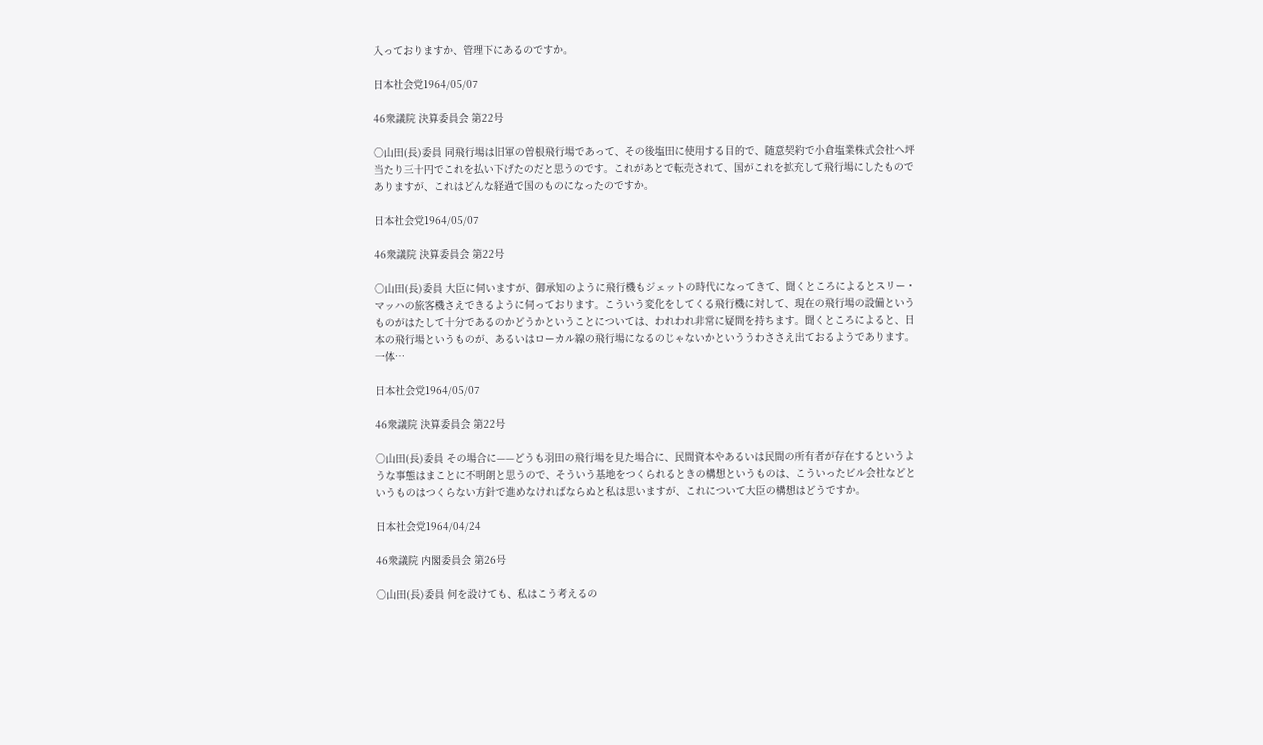入っておりますか、管理下にあるのですか。

日本社会党1964/05/07

46衆議院 決算委員会 第22号

○山田(長)委員 同飛行場は旧軍の曽根飛行場であって、その後塩田に使用する目的で、随意契約で小倉塩業株式会社へ坪当たり三十円でこれを払い下げたのだと思うのです。これがあとで転売されて、国がこれを拡充して飛行場にしたものでありますが、これはどんな経過で国のものになったのですか。

日本社会党1964/05/07

46衆議院 決算委員会 第22号

○山田(長)委員 大臣に伺いますが、御承知のように飛行機もジェットの時代になってきて、聞くところによるとスリー・マッハの旅客機さえできるように伺っております。こういう変化をしてくる飛行機に対して、現在の飛行場の設備というものがはたして十分であるのかどうかということについては、われわれ非常に疑問を持ちます。聞くところによると、日本の飛行場というものが、あるいはローカル線の飛行場になるのじゃないかといううわささえ出ておるようであります。一体…

日本社会党1964/05/07

46衆議院 決算委員会 第22号

○山田(長)委員 その場合に——どうも羽田の飛行場を見た場合に、民間資本やあるいは民間の所有者が存在するというような事態はまことに不明朗と思うので、そういう基地をつくられるときの構想というものは、こういったビル会社などというものはつくらない方針で進めなければならぬと私は思いますが、これについて大臣の構想はどうですか。

日本社会党1964/04/24

46衆議院 内閣委員会 第26号

○山田(長)委員 何を設けても、私はこう考えるの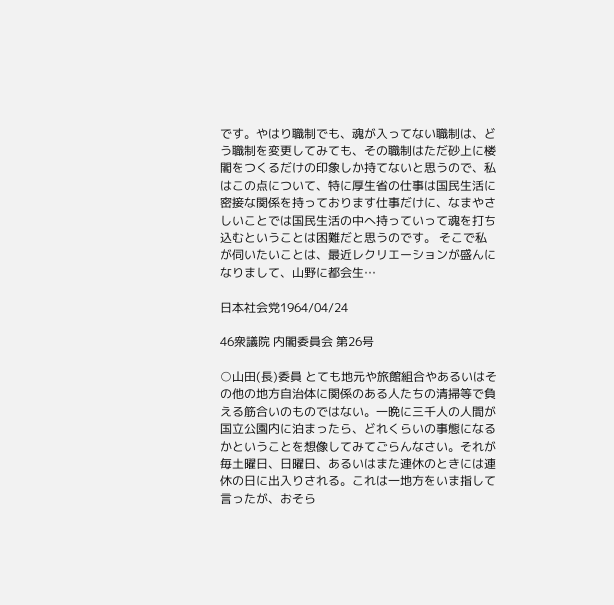です。やはり職制でも、魂が入ってない職制は、どう職制を変更してみても、その職制はただ砂上に楼閣をつくるだけの印象しか持てないと思うので、私はこの点について、特に厚生省の仕事は国民生活に密接な関係を持っております仕事だけに、なまやさしいことでは国民生活の中へ持っていって魂を打ち込むということは困難だと思うのです。 そこで私が伺いたいことは、最近レクリエーションが盛んになりまして、山野に都会生…

日本社会党1964/04/24

46衆議院 内閣委員会 第26号

○山田(長)委員 とても地元や旅館組合やあるいはその他の地方自治体に関係のある人たちの清掃等で負える筋合いのものではない。一晩に三千人の人間が国立公園内に泊まったら、どれくらいの事態になるかということを想像してみてごらんなさい。それが毎土曜日、日曜日、あるいはまた連休のときには連休の日に出入りされる。これは一地方をいま指して言ったが、おそら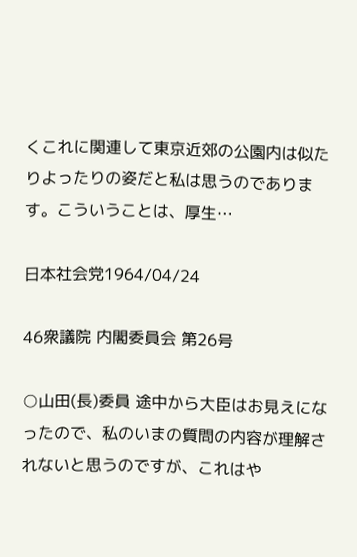くこれに関連して東京近郊の公園内は似たりよったりの姿だと私は思うのであります。こういうことは、厚生…

日本社会党1964/04/24

46衆議院 内閣委員会 第26号

○山田(長)委員 途中から大臣はお見えになったので、私のいまの質問の内容が理解されないと思うのですが、これはや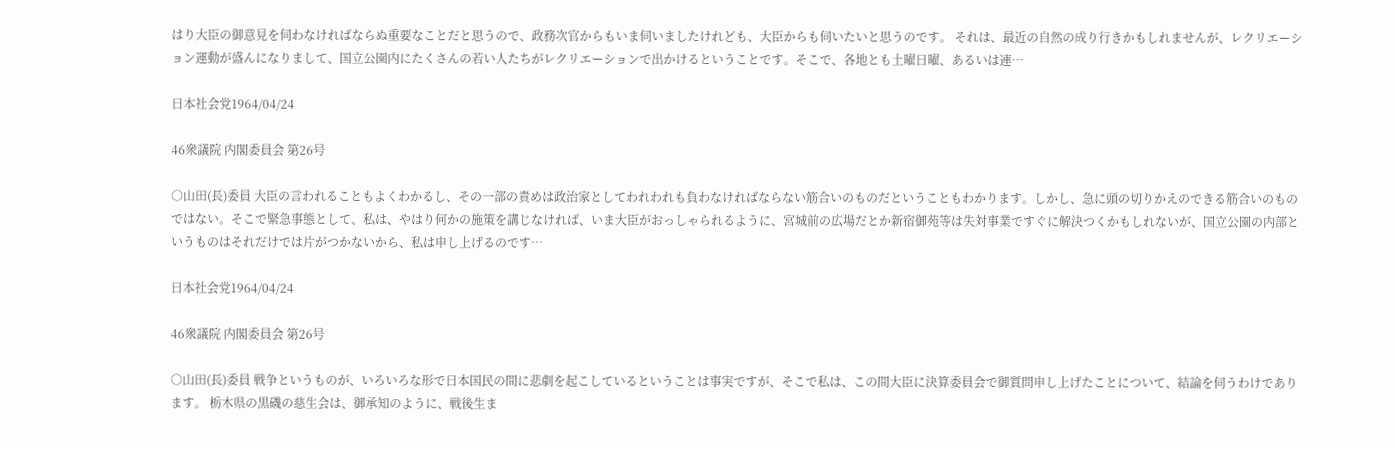はり大臣の御意見を伺わなければならぬ重要なことだと思うので、政務次官からもいま伺いましたけれども、大臣からも伺いたいと思うのです。 それは、最近の自然の成り行きかもしれませんが、レクリエーション運動が盛んになりまして、国立公園内にたくさんの若い人たちがレクリエーションで出かけるということです。そこで、各地とも土曜日曜、あるいは連…

日本社会党1964/04/24

46衆議院 内閣委員会 第26号

○山田(長)委員 大臣の言われることもよくわかるし、その一部の責めは政治家としてわれわれも負わなければならない筋合いのものだということもわかります。しかし、急に頭の切りかえのできる筋合いのものではない。そこで緊急事態として、私は、やはり何かの施策を講じなければ、いま大臣がおっしゃられるように、宮城前の広場だとか新宿御苑等は失対事業ですぐに解決つくかもしれないが、国立公園の内部というものはそれだけでは片がつかないから、私は申し上げるのです…

日本社会党1964/04/24

46衆議院 内閣委員会 第26号

○山田(長)委員 戦争というものが、いろいろな形で日本国民の間に悲劇を起こしているということは事実ですが、そこで私は、この間大臣に決算委員会で御質問申し上げたことについて、結論を伺うわけであります。 栃木県の黒磯の慈生会は、御承知のように、戦後生ま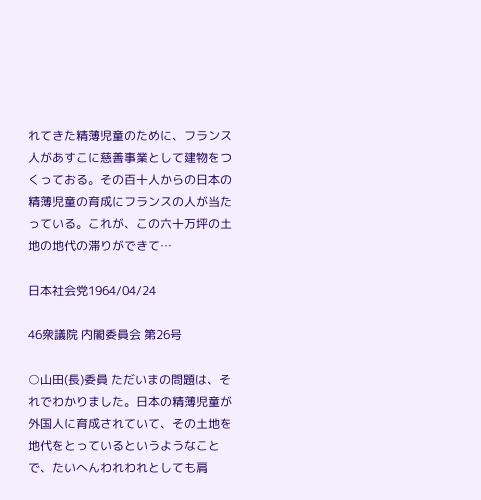れてきた精薄児童のために、フランス人があすこに慈善事業として建物をつくっておる。その百十人からの日本の精薄児童の育成にフランスの人が当たっている。これが、この六十万坪の土地の地代の滞りができて…

日本社会党1964/04/24

46衆議院 内閣委員会 第26号

○山田(長)委員 ただいまの問題は、それでわかりました。日本の精薄児童が外国人に育成されていて、その土地を地代をとっているというようなことで、たいへんわれわれとしても肩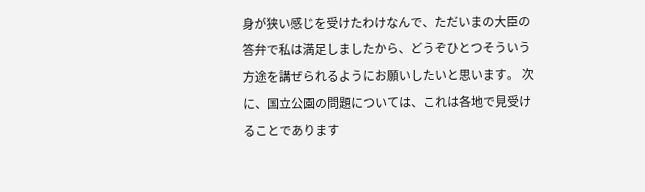身が狭い感じを受けたわけなんで、ただいまの大臣の答弁で私は満足しましたから、どうぞひとつそういう方途を講ぜられるようにお願いしたいと思います。 次に、国立公園の問題については、これは各地で見受けることであります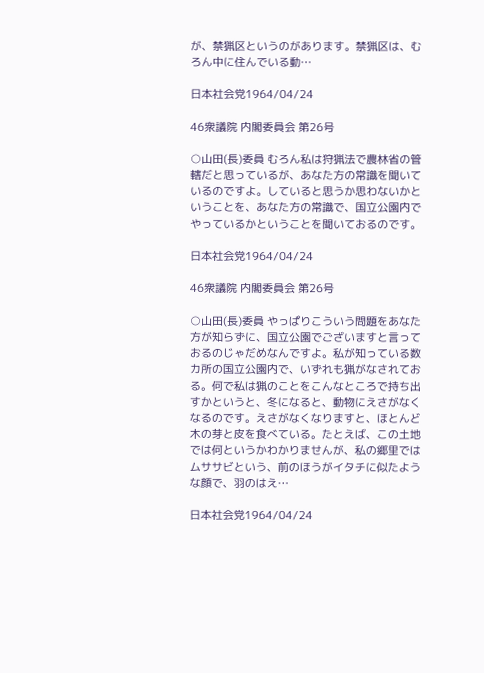が、禁猟区というのがあります。禁猟区は、むろん中に住んでいる動…

日本社会党1964/04/24

46衆議院 内閣委員会 第26号

○山田(長)委員 むろん私は狩猟法で農林省の管轄だと思っているが、あなた方の常識を聞いているのですよ。していると思うか思わないかということを、あなた方の常識で、国立公園内でやっているかということを聞いておるのです。

日本社会党1964/04/24

46衆議院 内閣委員会 第26号

○山田(長)委員 やっぱりこういう問題をあなた方が知らずに、国立公園でございますと言っておるのじゃだめなんですよ。私が知っている数カ所の国立公園内で、いずれも猟がなされておる。何で私は猟のことをこんなところで持ち出すかというと、冬になると、動物にえさがなくなるのです。えさがなくなりますと、ほとんど木の芽と皮を食べている。たとえば、この土地では何というかわかりませんが、私の郷里ではムササビという、前のほうがイタチに似たような顔で、羽のはえ…

日本社会党1964/04/24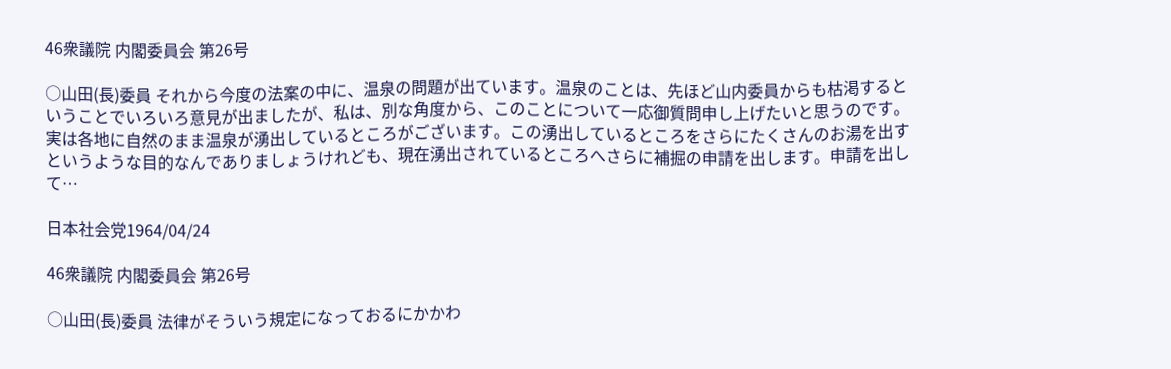46衆議院 内閣委員会 第26号

○山田(長)委員 それから今度の法案の中に、温泉の問題が出ています。温泉のことは、先ほど山内委員からも枯渇するということでいろいろ意見が出ましたが、私は、別な角度から、このことについて一応御質問申し上げたいと思うのです。 実は各地に自然のまま温泉が湧出しているところがございます。この湧出しているところをさらにたくさんのお湯を出すというような目的なんでありましょうけれども、現在湧出されているところへさらに補掘の申請を出します。申請を出して…

日本社会党1964/04/24

46衆議院 内閣委員会 第26号

○山田(長)委員 法律がそういう規定になっておるにかかわ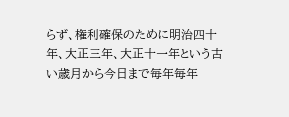らず、権利確保のために明治四十年、大正三年、大正十一年という古い歳月から今日まで毎年毎年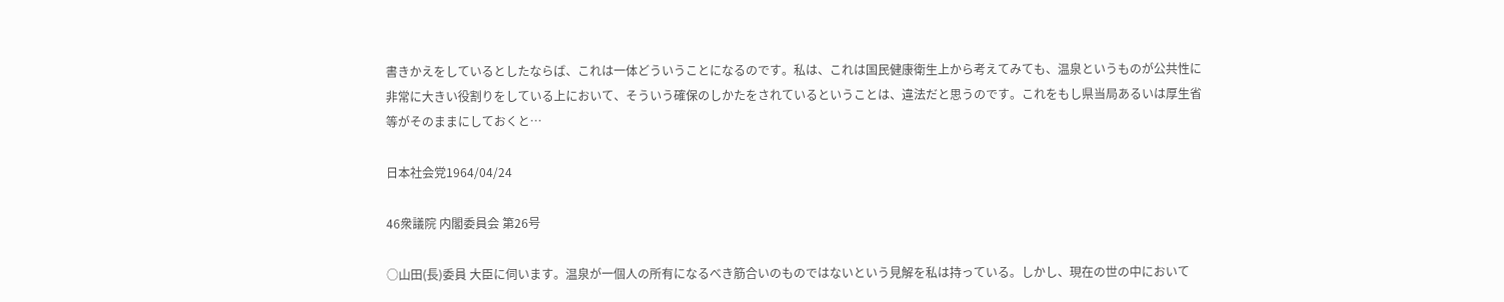書きかえをしているとしたならば、これは一体どういうことになるのです。私は、これは国民健康衛生上から考えてみても、温泉というものが公共性に非常に大きい役割りをしている上において、そういう確保のしかたをされているということは、違法だと思うのです。これをもし県当局あるいは厚生省等がそのままにしておくと…

日本社会党1964/04/24

46衆議院 内閣委員会 第26号

○山田(長)委員 大臣に伺います。温泉が一個人の所有になるべき筋合いのものではないという見解を私は持っている。しかし、現在の世の中において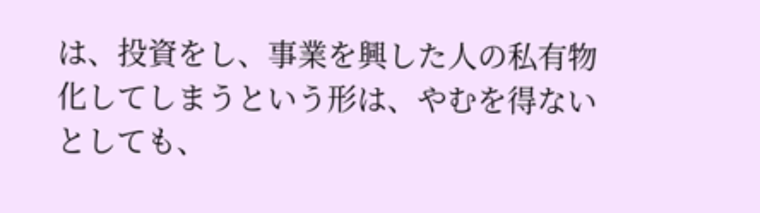は、投資をし、事業を興した人の私有物化してしまうという形は、やむを得ないとしても、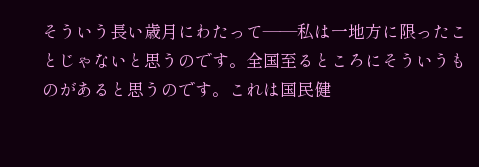そういう長い歳月にわたって——私は一地方に限ったことじゃないと思うのです。全国至るところにそういうものがあると思うのです。これは国民健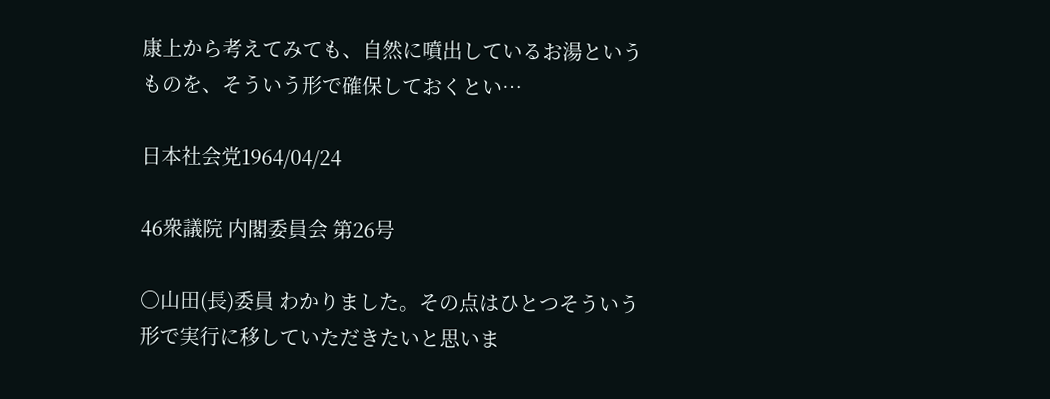康上から考えてみても、自然に噴出しているお湯というものを、そういう形で確保しておくとい…

日本社会党1964/04/24

46衆議院 内閣委員会 第26号

○山田(長)委員 わかりました。その点はひとつそういう形で実行に移していただきたいと思いま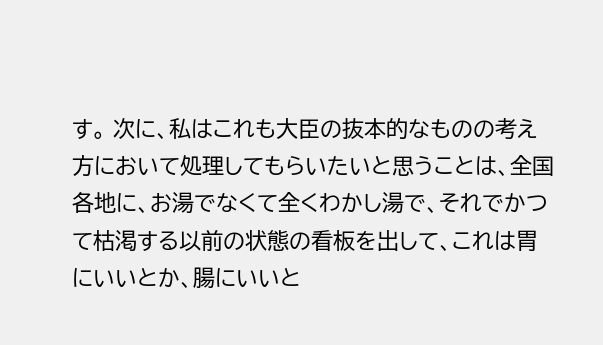す。 次に、私はこれも大臣の抜本的なものの考え方において処理してもらいたいと思うことは、全国各地に、お湯でなくて全くわかし湯で、それでかつて枯渇する以前の状態の看板を出して、これは胃にいいとか、腸にいいと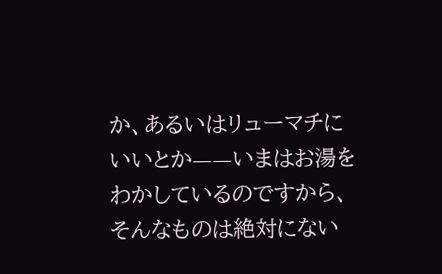か、あるいはリューマチにいいとか——いまはお湯をわかしているのですから、そんなものは絶対にない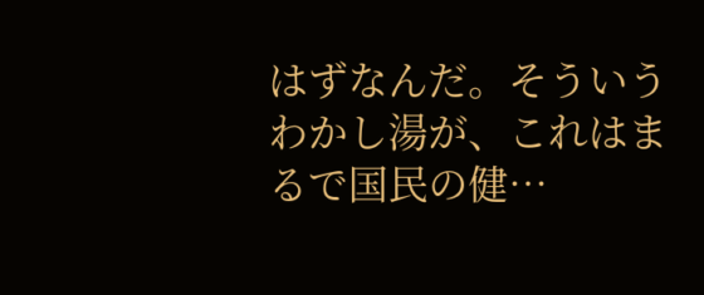はずなんだ。そういうわかし湯が、これはまるで国民の健…